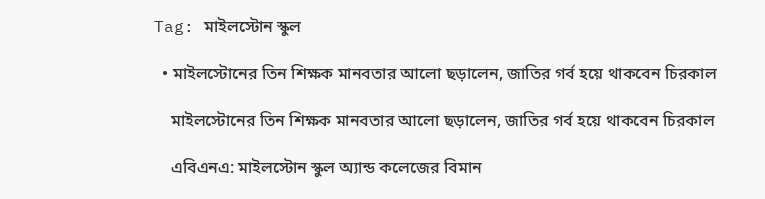Tag: মাইলস্টোন স্কুল

  • মাইলস্টোনের তিন শিক্ষক মানবতার আলো ছড়ালেন, জাতির গর্ব হয়ে থাকবেন চিরকাল

    মাইলস্টোনের তিন শিক্ষক মানবতার আলো ছড়ালেন, জাতির গর্ব হয়ে থাকবেন চিরকাল

    এবিএনএ: মাইলস্টোন স্কুল অ্যান্ড কলেজের বিমান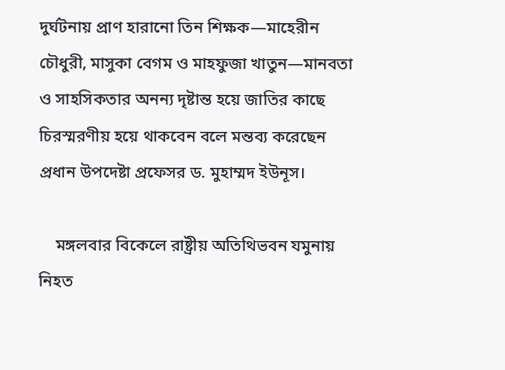দুর্ঘটনায় প্রাণ হারানো তিন শিক্ষক—মাহেরীন চৌধুরী, মাসুকা বেগম ও মাহফুজা খাতুন—মানবতা ও সাহসিকতার অনন্য দৃষ্টান্ত হয়ে জাতির কাছে চিরস্মরণীয় হয়ে থাকবেন বলে মন্তব্য করেছেন প্রধান উপদেষ্টা প্রফেসর ড. মুহাম্মদ ইউনূস।

    মঙ্গলবার বিকেলে রাষ্ট্রীয় অতিথিভবন যমুনায় নিহত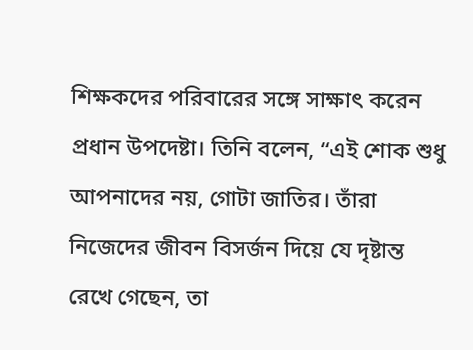শিক্ষকদের পরিবারের সঙ্গে সাক্ষাৎ করেন প্রধান উপদেষ্টা। তিনি বলেন, “এই শোক শুধু আপনাদের নয়, গোটা জাতির। তাঁরা নিজেদের জীবন বিসর্জন দিয়ে যে দৃষ্টান্ত রেখে গেছেন, তা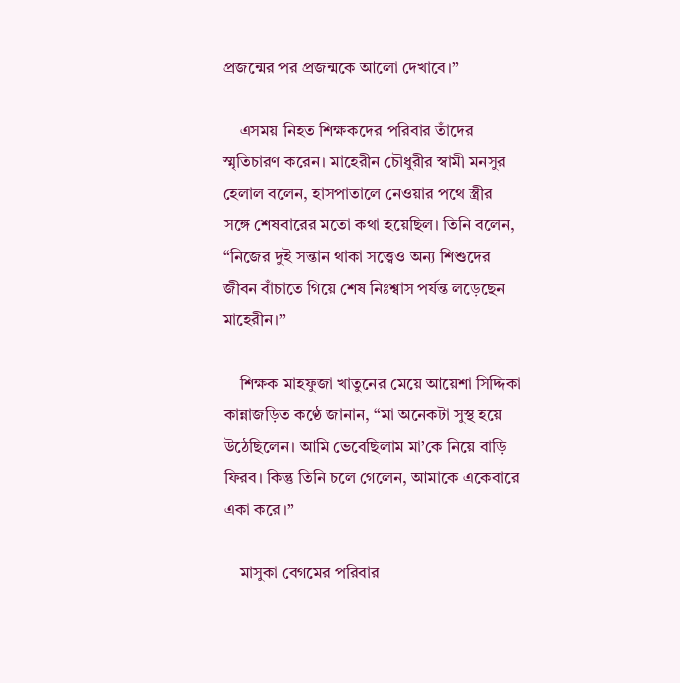প্রজন্মের পর প্রজন্মকে আলো দেখাবে।”

    এসময় নিহত শিক্ষকদের পরিবার তাঁদের স্মৃতিচারণ করেন। মাহেরীন চৌধুরীর স্বামী মনসুর হেলাল বলেন, হাসপাতালে নেওয়ার পথে স্ত্রীর সঙ্গে শেষবারের মতো কথা হয়েছিল। তিনি বলেন, “নিজের দুই সন্তান থাকা সত্ত্বেও অন্য শিশুদের জীবন বাঁচাতে গিয়ে শেষ নিঃশ্বাস পর্যন্ত লড়েছেন মাহেরীন।”

    শিক্ষক মাহফুজা খাতুনের মেয়ে আয়েশা সিদ্দিকা কান্নাজড়িত কণ্ঠে জানান, “মা অনেকটা সুস্থ হয়ে উঠেছিলেন। আমি ভেবেছিলাম মা’কে নিয়ে বাড়ি ফিরব। কিন্তু তিনি চলে গেলেন, আমাকে একেবারে একা করে।”

    মাসুকা বেগমের পরিবার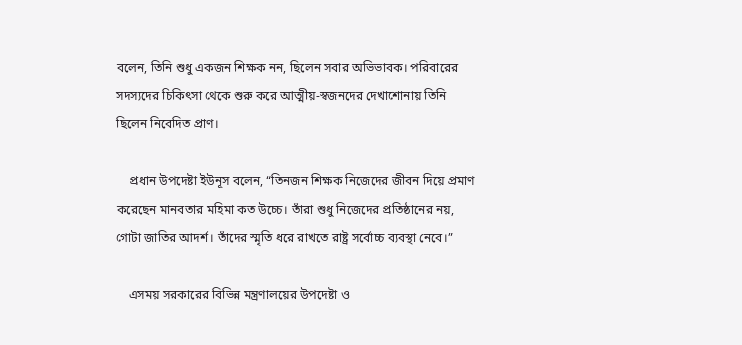বলেন, তিনি শুধু একজন শিক্ষক নন, ছিলেন সবার অভিভাবক। পরিবারের সদস্যদের চিকিৎসা থেকে শুরু করে আত্মীয়-স্বজনদের দেখাশোনায় তিনি ছিলেন নিবেদিত প্রাণ।

    প্রধান উপদেষ্টা ইউনূস বলেন, “তিনজন শিক্ষক নিজেদের জীবন দিয়ে প্রমাণ করেছেন মানবতার মহিমা কত উচ্চে। তাঁরা শুধু নিজেদের প্রতিষ্ঠানের নয়, গোটা জাতির আদর্শ। তাঁদের স্মৃতি ধরে রাখতে রাষ্ট্র সর্বোচ্চ ব্যবস্থা নেবে।”

    এসময় সরকারের বিভিন্ন মন্ত্রণালয়ের উপদেষ্টা ও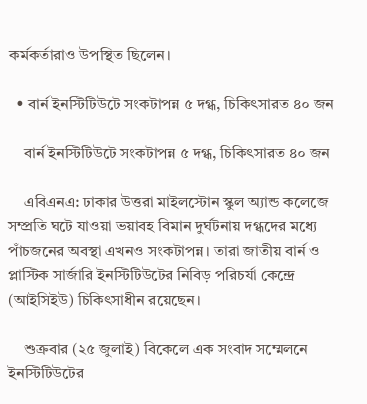কর্মকর্তারাও উপস্থিত ছিলেন।

  • বার্ন ইনস্টিটিউটে সংকটাপন্ন ৫ দগ্ধ, চিকিৎসারত ৪০ জন

    বার্ন ইনস্টিটিউটে সংকটাপন্ন ৫ দগ্ধ, চিকিৎসারত ৪০ জন

    এবিএনএ: ঢাকার উত্তরা মাইলস্টোন স্কুল অ্যান্ড কলেজে সম্প্রতি ঘটে যাওয়া ভয়াবহ বিমান দুর্ঘটনায় দগ্ধদের মধ্যে পাঁচজনের অবস্থা এখনও সংকটাপন্ন। তারা জাতীয় বার্ন ও প্লাস্টিক সার্জারি ইনস্টিটিউটের নিবিড় পরিচর্যা কেন্দ্রে (আইসিইউ) চিকিৎসাধীন রয়েছেন।

    শুক্রবার (২৫ জুলাই) বিকেলে এক সংবাদ সম্মেলনে ইনস্টিটিউটের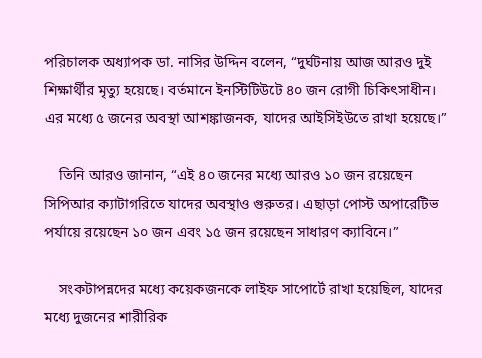পরিচালক অধ্যাপক ডা. নাসির উদ্দিন বলেন, “দুর্ঘটনায় আজ আরও দুই শিক্ষার্থীর মৃত্যু হয়েছে। বর্তমানে ইনস্টিটিউটে ৪০ জন রোগী চিকিৎসাধীন। এর মধ্যে ৫ জনের অবস্থা আশঙ্কাজনক, যাদের আইসিইউতে রাখা হয়েছে।”

    তিনি আরও জানান, “এই ৪০ জনের মধ্যে আরও ১০ জন রয়েছেন সিপিআর ক্যাটাগরিতে যাদের অবস্থাও গুরুতর। এছাড়া পোস্ট অপারেটিভ পর্যায়ে রয়েছেন ১০ জন এবং ১৫ জন রয়েছেন সাধারণ ক্যাবিনে।”

    সংকটাপন্নদের মধ্যে কয়েকজনকে লাইফ সাপোর্টে রাখা হয়েছিল, যাদের মধ্যে দুজনের শারীরিক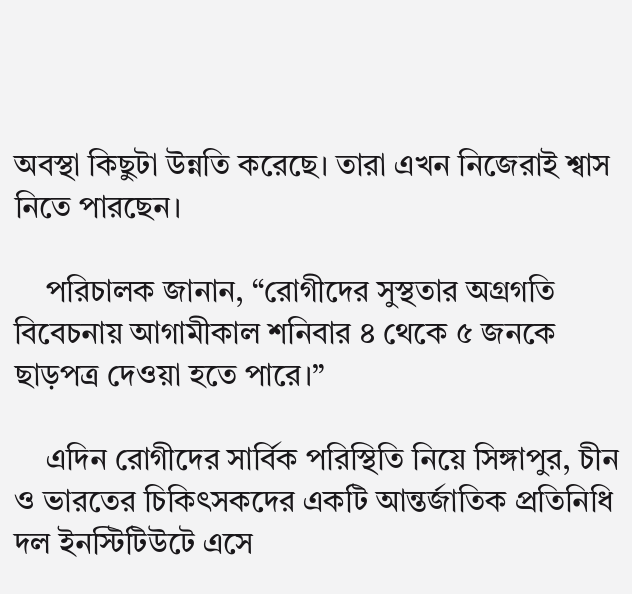অবস্থা কিছুটা উন্নতি করেছে। তারা এখন নিজেরাই শ্বাস নিতে পারছেন।

    পরিচালক জানান, “রোগীদের সুস্থতার অগ্রগতি বিবেচনায় আগামীকাল শনিবার ৪ থেকে ৫ জনকে ছাড়পত্র দেওয়া হতে পারে।”

    এদিন রোগীদের সার্বিক পরিস্থিতি নিয়ে সিঙ্গাপুর, চীন ও ভারতের চিকিৎসকদের একটি আন্তর্জাতিক প্রতিনিধি দল ইনস্টিটিউটে এসে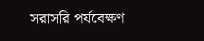সরাসরি পর্যবেক্ষণ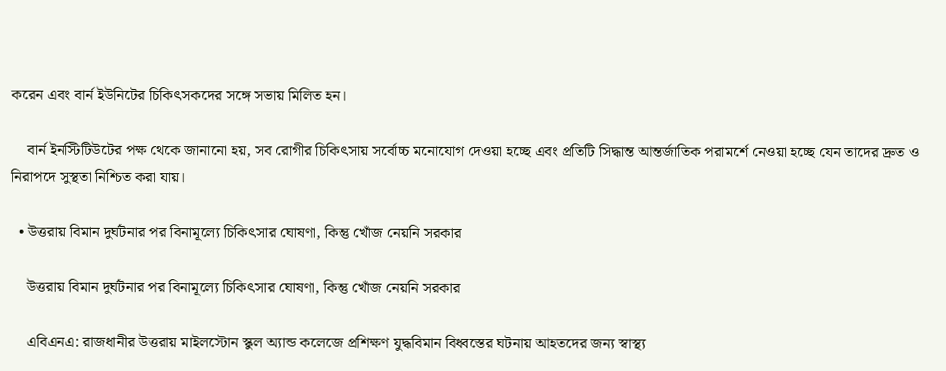করেন এবং বার্ন ইউনিটের চিকিৎসকদের সঙ্গে সভায় মিলিত হন।

    বার্ন ইনস্টিটিউটের পক্ষ থেকে জানানো হয়, সব রোগীর চিকিৎসায় সর্বোচ্চ মনোযোগ দেওয়া হচ্ছে এবং প্রতিটি সিদ্ধান্ত আন্তর্জাতিক পরামর্শে নেওয়া হচ্ছে যেন তাদের দ্রুত ও নিরাপদে সুস্থতা নিশ্চিত করা যায়।

  • উত্তরায় বিমান দুর্ঘটনার পর বিনামূল্যে চিকিৎসার ঘোষণা, কিন্তু খোঁজ নেয়নি সরকার

    উত্তরায় বিমান দুর্ঘটনার পর বিনামূল্যে চিকিৎসার ঘোষণা, কিন্তু খোঁজ নেয়নি সরকার

    এবিএনএ: রাজধানীর উত্তরায় মাইলস্টোন স্কুল অ্যান্ড কলেজে প্রশিক্ষণ যুদ্ধবিমান বিধ্বস্তের ঘটনায় আহতদের জন্য স্বাস্থ্য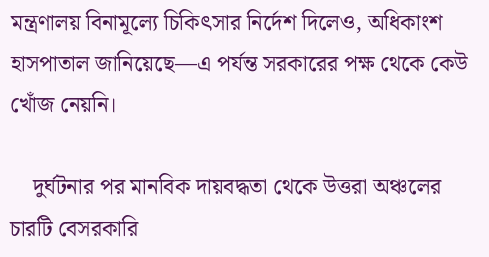মন্ত্রণালয় বিনামূল্যে চিকিৎসার নির্দেশ দিলেও, অধিকাংশ হাসপাতাল জানিয়েছে—এ পর্যন্ত সরকারের পক্ষ থেকে কেউ খোঁজ নেয়নি।

    দুর্ঘটনার পর মানবিক দায়বদ্ধতা থেকে উত্তরা অঞ্চলের চারটি বেসরকারি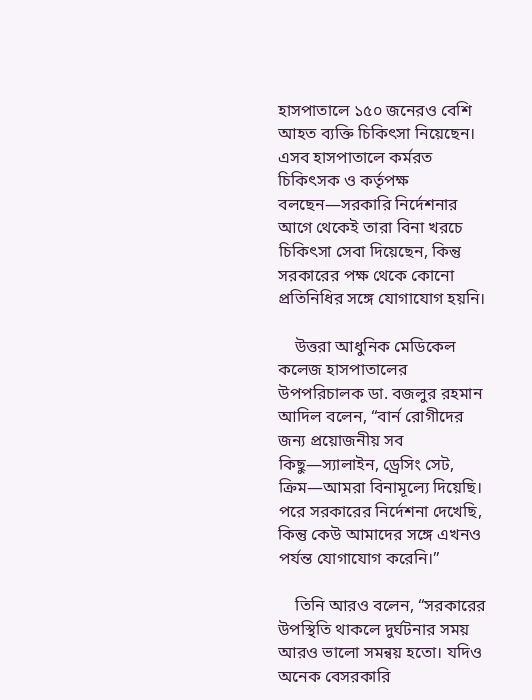হাসপাতালে ১৫০ জনেরও বেশি আহত ব্যক্তি চিকিৎসা নিয়েছেন। এসব হাসপাতালে কর্মরত চিকিৎসক ও কর্তৃপক্ষ বলছেন—সরকারি নির্দেশনার আগে থেকেই তারা বিনা খরচে চিকিৎসা সেবা দিয়েছেন, কিন্তু সরকারের পক্ষ থেকে কোনো প্রতিনিধির সঙ্গে যোগাযোগ হয়নি।

    উত্তরা আধুনিক মেডিকেল কলেজ হাসপাতালের উপপরিচালক ডা. বজলুর রহমান আদিল বলেন, “বার্ন রোগীদের জন্য প্রয়োজনীয় সব কিছু—স্যালাইন, ড্রেসিং সেট, ক্রিম—আমরা বিনামূল্যে দিয়েছি। পরে সরকারের নির্দেশনা দেখেছি, কিন্তু কেউ আমাদের সঙ্গে এখনও পর্যন্ত যোগাযোগ করেনি।”

    তিনি আরও বলেন, “সরকারের উপস্থিতি থাকলে দুর্ঘটনার সময় আরও ভালো সমন্বয় হতো। যদিও অনেক বেসরকারি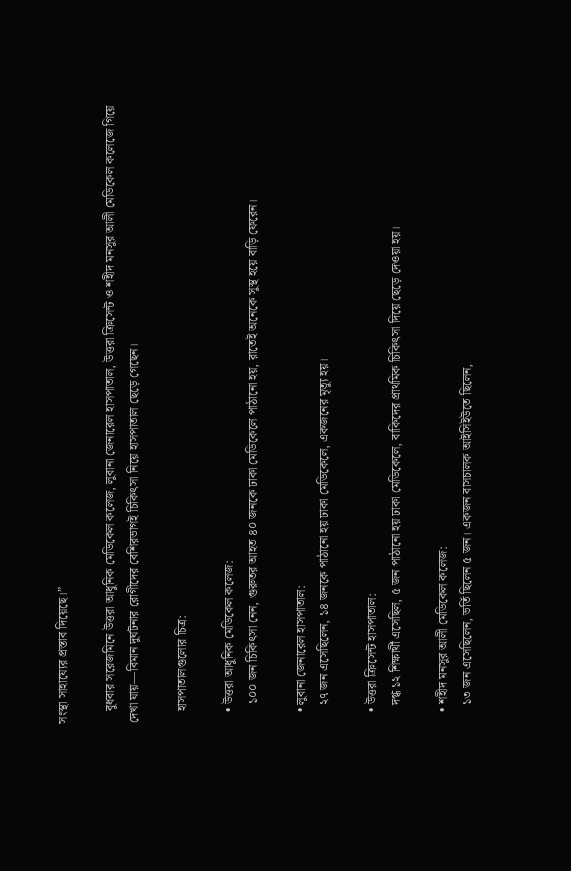সংস্থা সাহায্যের প্রস্তাব দিয়েছে।”

    বুধবার সরেজমিনে উত্তরা আধুনিক মেডিকেল কলেজ, লুবানা জেনারেল হাসপাতাল, উত্তরা ক্রিসেন্ট ও শহীদ মনসুর আলী মেডিকেল কলেজে গিয়ে দেখা যায়—বিমান দুর্ঘটনার রোগীদের বেশিরভাগই চিকিৎসা নিয়ে হাসপাতাল ছেড়ে গেছেন।

    হাসপাতালগুলোর চিত্র:

    • উত্তরা আধুনিক মেডিকেল কলেজ:
      ১০০ জন চিকিৎসা নেন, গুরুতর আহত ৪০ জনকে ঢাকা মেডিকেলে পাঠানো হয়, রাতেই অনেকে সুস্থ হয়ে বাড়ি ফেরেন।

    • লুবানা জেনারেল হাসপাতাল:
      ২৭ জন এসেছিলেন, ১৪ জনকে পাঠানো হয় ঢাকা মেডিকেলে, একজনের মৃত্যু হয়।

    • উত্তরা ক্রিসেন্ট হাসপাতাল:
      দগ্ধ ১২ শিক্ষার্থী এসেছিল, ৫ জন পাঠানো হয় ঢাকা মেডিকেলে, বাকিদের প্রাথমিক চিকিৎসা দিয়ে ছেড়ে দেওয়া হয়।

    • শহীদ মনসুর আলী মেডিকেল কলেজ:
      ১৩ জন এসেছিলেন, ভর্তি ছিলেন ৫ জন। একজন বাসচালক আইসিইউতে ছিলেন,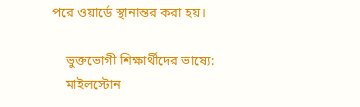পরে ওয়ার্ডে স্থানান্তর করা হয়।

    ভুক্তভোগী শিক্ষার্থীদের ভাষ্যে:
    মাইলস্টোন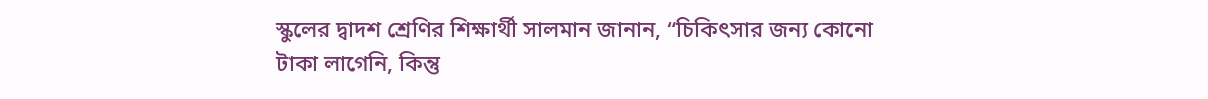স্কুলের দ্বাদশ শ্রেণির শিক্ষার্থী সালমান জানান, “চিকিৎসার জন্য কোনো টাকা লাগেনি, কিন্তু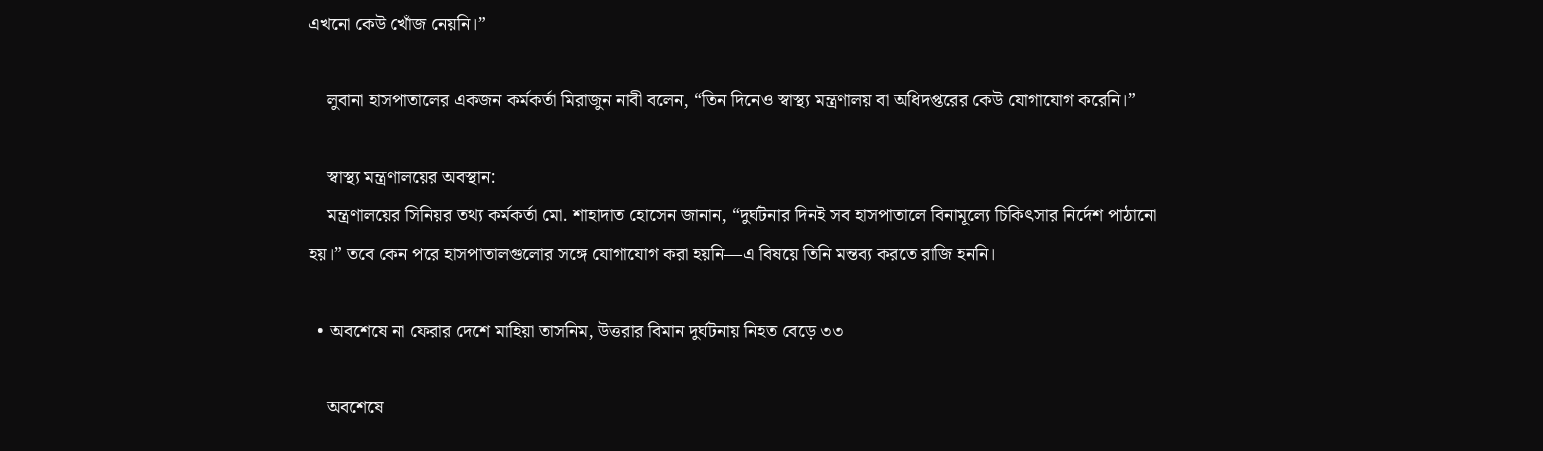এখনো কেউ খোঁজ নেয়নি।”

    লুবানা হাসপাতালের একজন কর্মকর্তা মিরাজুন নাবী বলেন, “তিন দিনেও স্বাস্থ্য মন্ত্রণালয় বা অধিদপ্তরের কেউ যোগাযোগ করেনি।”

    স্বাস্থ্য মন্ত্রণালয়ের অবস্থান:
    মন্ত্রণালয়ের সিনিয়র তথ্য কর্মকর্তা মো. শাহাদাত হোসেন জানান, “দুর্ঘটনার দিনই সব হাসপাতালে বিনামূল্যে চিকিৎসার নির্দেশ পাঠানো হয়।” তবে কেন পরে হাসপাতালগুলোর সঙ্গে যোগাযোগ করা হয়নি—এ বিষয়ে তিনি মন্তব্য করতে রাজি হননি।

  • অবশেষে না ফেরার দেশে মাহিয়া তাসনিম, উত্তরার বিমান দুর্ঘটনায় নিহত বেড়ে ৩৩

    অবশেষে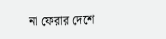না ফেরার দেশে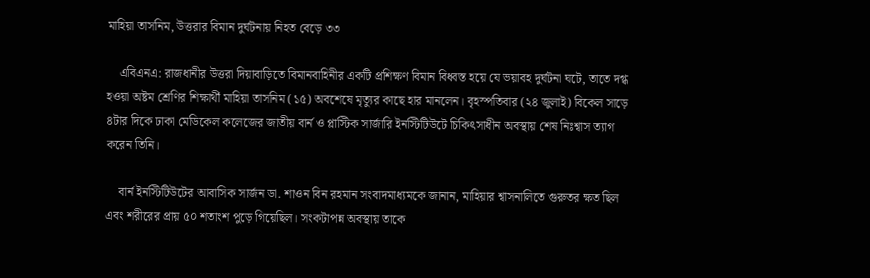মাহিয়া তাসনিম, উত্তরার বিমান দুর্ঘটনায় নিহত বেড়ে ৩৩

    এবিএনএ: রাজধানীর উত্তরা দিয়াবাড়িতে বিমানবাহিনীর একটি প্রশিক্ষণ বিমান বিধ্বস্ত হয়ে যে ভয়াবহ দুর্ঘটনা ঘটে, তাতে দগ্ধ হওয়া অষ্টম শ্রেণির শিক্ষার্থী মাহিয়া তাসনিম (১৫) অবশেষে মৃত্যুর কাছে হার মানলেন। বৃহস্পতিবার (২৪ জুলাই) বিকেল সাড়ে ৪টার দিকে ঢাকা মেডিকেল কলেজের জাতীয় বার্ন ও প্লাস্টিক সার্জারি ইনস্টিটিউটে চিকিৎসাধীন অবস্থায় শেষ নিঃশ্বাস ত্যাগ করেন তিনি।

    বার্ন ইনস্টিটিউটের আবাসিক সার্জন ডা. শাওন বিন রহমান সংবাদমাধ্যমকে জানান, মাহিয়ার শ্বাসনালিতে গুরুতর ক্ষত ছিল এবং শরীরের প্রায় ৫০ শতাংশ পুড়ে গিয়েছিল। সংকটাপন্ন অবস্থায় তাকে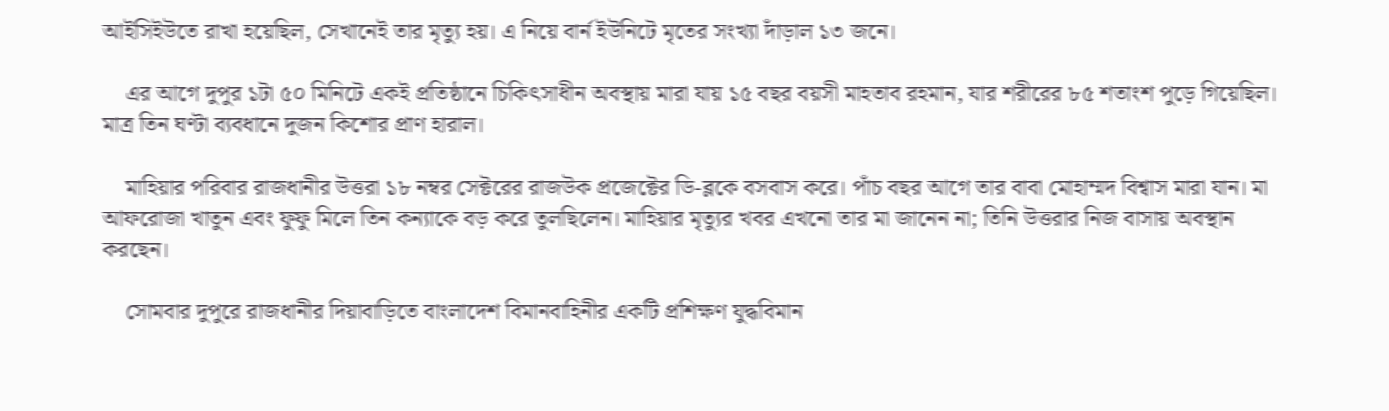আইসিইউতে রাখা হয়েছিল, সেখানেই তার মৃত্যু হয়। এ নিয়ে বার্ন ইউনিটে মৃতের সংখ্যা দাঁড়াল ১৩ জনে।

    এর আগে দুপুর ১টা ৫০ মিনিটে একই প্রতিষ্ঠানে চিকিৎসাধীন অবস্থায় মারা যায় ১৫ বছর বয়সী মাহতাব রহমান, যার শরীরের ৮৫ শতাংশ পুড়ে গিয়েছিল। মাত্র তিন ঘণ্টা ব্যবধানে দুজন কিশোর প্রাণ হারাল।

    মাহিয়ার পরিবার রাজধানীর উত্তরা ১৮ নম্বর সেক্টরের রাজউক প্রজেক্টের ডি-ব্লকে বসবাস করে। পাঁচ বছর আগে তার বাবা মোহাম্মদ বিশ্বাস মারা যান। মা আফরোজা খাতুন এবং ফুফু মিলে তিন কন্যাকে বড় করে তুলছিলেন। মাহিয়ার মৃত্যুর খবর এখনো তার মা জানেন না; তিনি উত্তরার নিজ বাসায় অবস্থান করছেন।

    সোমবার দুপুরে রাজধানীর দিয়াবাড়িতে বাংলাদেশ বিমানবাহিনীর একটি প্রশিক্ষণ যুদ্ধবিমান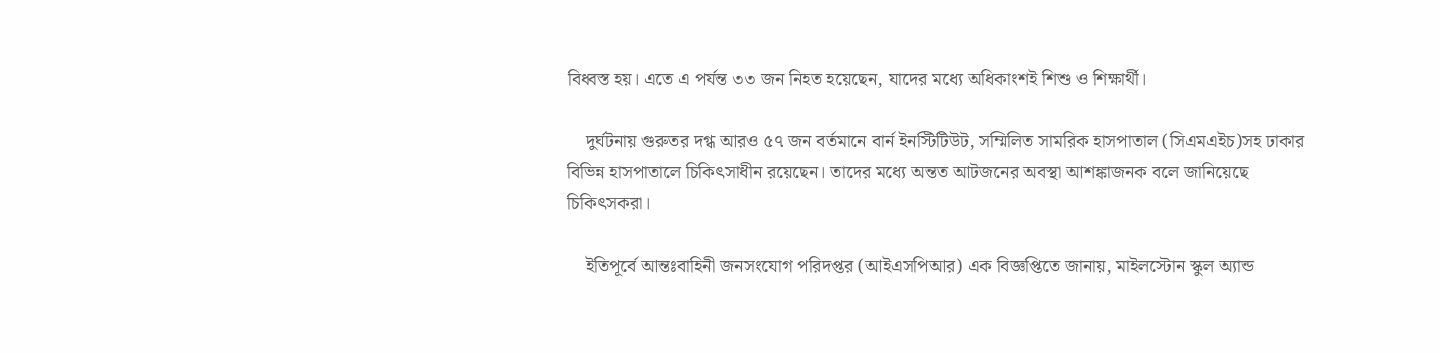বিধ্বস্ত হয়। এতে এ পর্যন্ত ৩৩ জন নিহত হয়েছেন, যাদের মধ্যে অধিকাংশই শিশু ও শিক্ষার্থী।

    দুর্ঘটনায় গুরুতর দগ্ধ আরও ৫৭ জন বর্তমানে বার্ন ইনস্টিটিউট, সম্মিলিত সামরিক হাসপাতাল (সিএমএইচ)সহ ঢাকার বিভিন্ন হাসপাতালে চিকিৎসাধীন রয়েছেন। তাদের মধ্যে অন্তত আটজনের অবস্থা আশঙ্কাজনক বলে জানিয়েছে চিকিৎসকরা।

    ইতিপূর্বে আন্তঃবাহিনী জনসংযোগ পরিদপ্তর (আইএসপিআর) এক বিজ্ঞপ্তিতে জানায়, মাইলস্টোন স্কুল অ্যান্ড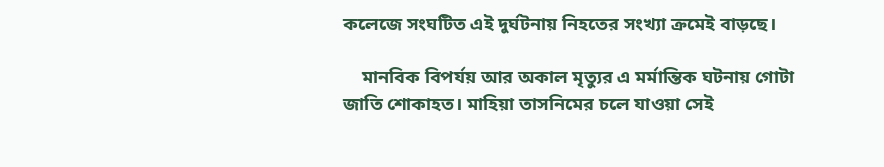কলেজে সংঘটিত এই দুর্ঘটনায় নিহতের সংখ্যা ক্রমেই বাড়ছে।

    মানবিক বিপর্যয় আর অকাল মৃত্যুর এ মর্মান্তিক ঘটনায় গোটা জাতি শোকাহত। মাহিয়া তাসনিমের চলে যাওয়া সেই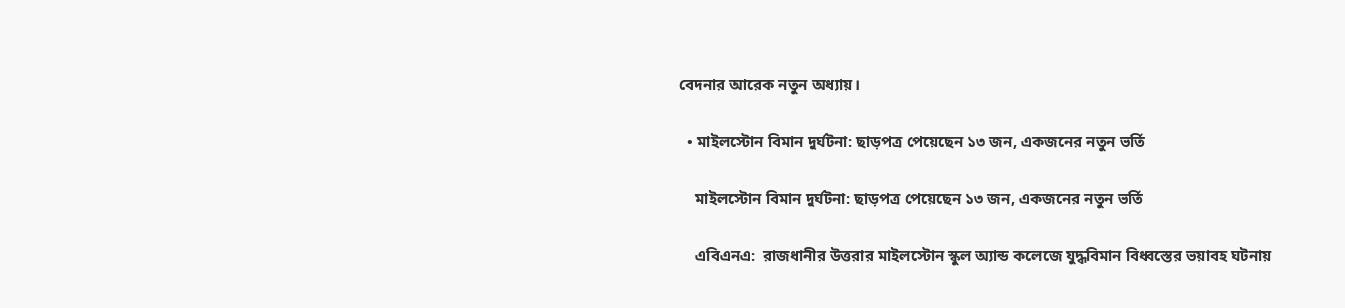বেদনার আরেক নতুন অধ্যায়।

  • মাইলস্টোন বিমান দুর্ঘটনা: ছাড়পত্র পেয়েছেন ১৩ জন, একজনের নতুন ভর্তি

    মাইলস্টোন বিমান দুর্ঘটনা: ছাড়পত্র পেয়েছেন ১৩ জন, একজনের নতুন ভর্তি

    এবিএনএ:  রাজধানীর উত্তরার মাইলস্টোন স্কুল অ্যান্ড কলেজে যুদ্ধবিমান বিধ্বস্তের ভয়াবহ ঘটনায়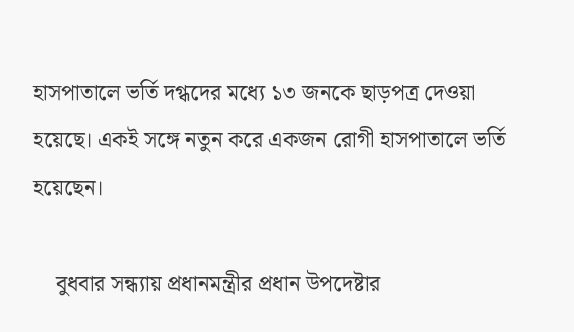হাসপাতালে ভর্তি দগ্ধদের মধ্যে ১৩ জনকে ছাড়পত্র দেওয়া হয়েছে। একই সঙ্গে নতুন করে একজন রোগী হাসপাতালে ভর্তি হয়েছেন।

    বুধবার সন্ধ্যায় প্রধানমন্ত্রীর প্রধান উপদেষ্টার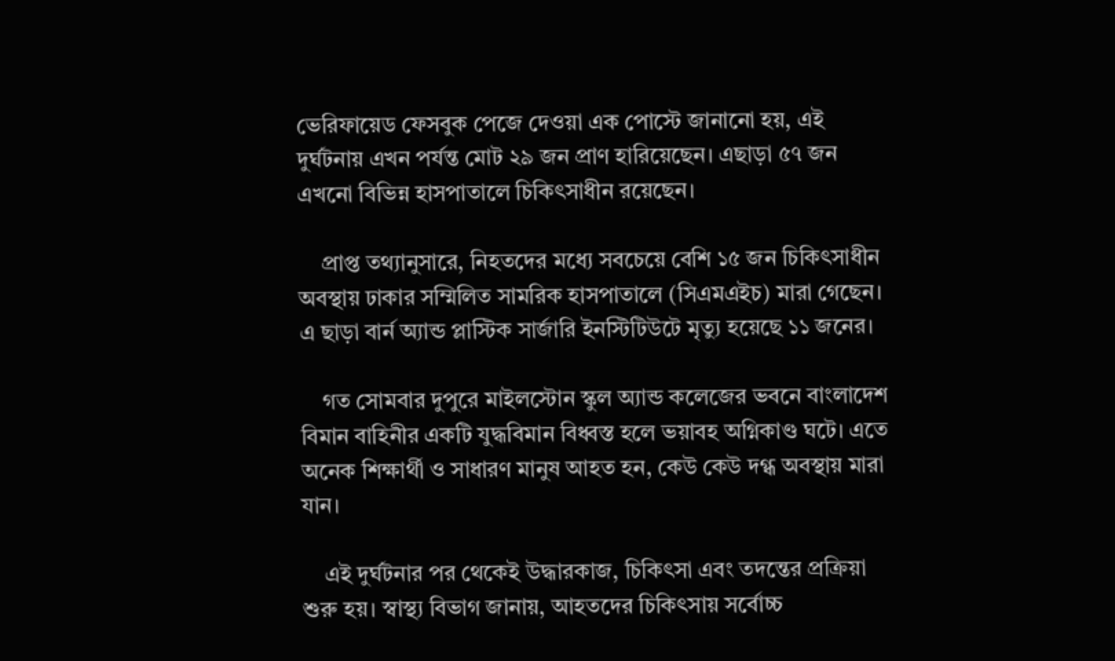ভেরিফায়েড ফেসবুক পেজে দেওয়া এক পোস্টে জানানো হয়, এই দুর্ঘটনায় এখন পর্যন্ত মোট ২৯ জন প্রাণ হারিয়েছেন। এছাড়া ৫৭ জন এখনো বিভিন্ন হাসপাতালে চিকিৎসাধীন রয়েছেন।

    প্রাপ্ত তথ্যানুসারে, নিহতদের মধ্যে সবচেয়ে বেশি ১৫ জন চিকিৎসাধীন অবস্থায় ঢাকার সম্মিলিত সামরিক হাসপাতালে (সিএমএইচ) মারা গেছেন। এ ছাড়া বার্ন অ্যান্ড প্লাস্টিক সার্জারি ইনস্টিটিউটে মৃত্যু হয়েছে ১১ জনের।

    গত সোমবার দুপুরে মাইলস্টোন স্কুল অ্যান্ড কলেজের ভবনে বাংলাদেশ বিমান বাহিনীর একটি যুদ্ধবিমান বিধ্বস্ত হলে ভয়াবহ অগ্নিকাণ্ড ঘটে। এতে অনেক শিক্ষার্থী ও সাধারণ মানুষ আহত হন, কেউ কেউ দগ্ধ অবস্থায় মারা যান।

    এই দুর্ঘটনার পর থেকেই উদ্ধারকাজ, চিকিৎসা এবং তদন্তের প্রক্রিয়া শুরু হয়। স্বাস্থ্য বিভাগ জানায়, আহতদের চিকিৎসায় সর্বোচ্চ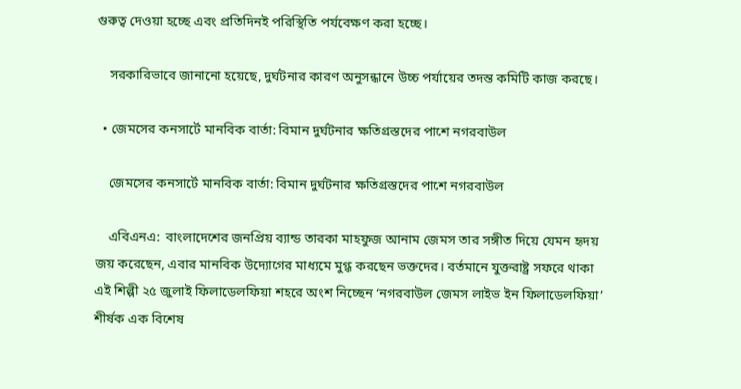গুরুত্ব দেওয়া হচ্ছে এবং প্রতিদিনই পরিস্থিতি পর্যবেক্ষণ করা হচ্ছে।

    সরকারিভাবে জানানো হয়েছে, দুর্ঘটনার কারণ অনুসন্ধানে উচ্চ পর্যায়ের তদন্ত কমিটি কাজ করছে।

  • জেমসের কনসার্টে মানবিক বার্তা: বিমান দুর্ঘটনার ক্ষতিগ্রস্তদের পাশে নগরবাউল

    জেমসের কনসার্টে মানবিক বার্তা: বিমান দুর্ঘটনার ক্ষতিগ্রস্তদের পাশে নগরবাউল

    এবিএনএ:  বাংলাদেশের জনপ্রিয় ব্যান্ড তারকা মাহফুজ আনাম জেমস তার সঙ্গীত দিয়ে যেমন হৃদয় জয় করেছেন, এবার মানবিক উদ্যোগের মাধ্যমে মুগ্ধ করছেন ভক্তদের। বর্তমানে যুক্তরাষ্ট্র সফরে থাকা এই শিল্পী ২৫ জুলাই ফিলাডেলফিয়া শহরে অংশ নিচ্ছেন ‘নগরবাউল জেমস লাইভ ইন ফিলাডেলফিয়া’ শীর্ষক এক বিশেষ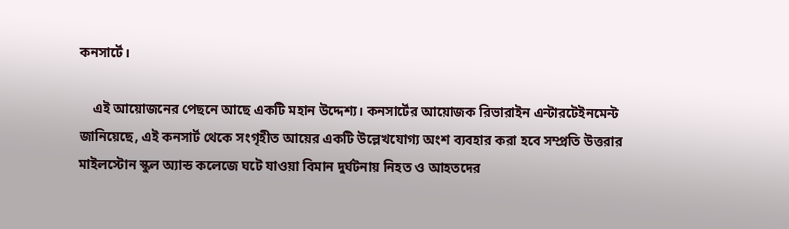কনসার্টে।

    এই আয়োজনের পেছনে আছে একটি মহান উদ্দেশ্য। কনসার্টের আয়োজক রিভারাইন এন্টারটেইনমেন্ট জানিয়েছে, এই কনসার্ট থেকে সংগৃহীত আয়ের একটি উল্লেখযোগ্য অংশ ব্যবহার করা হবে সম্প্রতি উত্তরার মাইলস্টোন স্কুল অ্যান্ড কলেজে ঘটে যাওয়া বিমান দুর্ঘটনায় নিহত ও আহতদের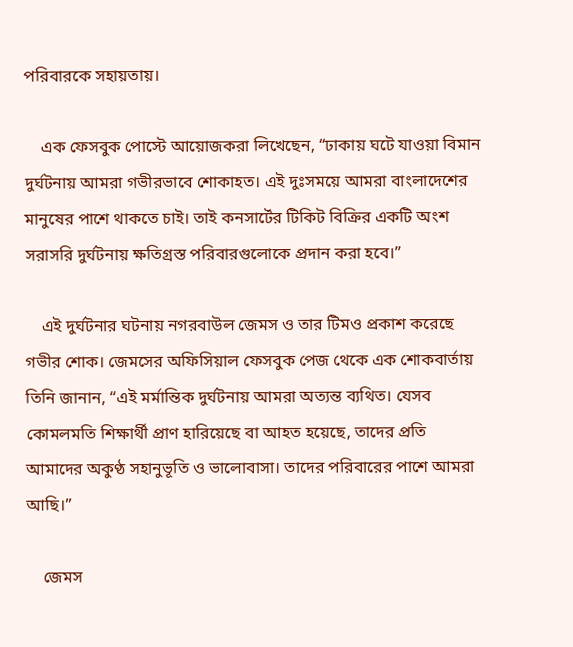পরিবারকে সহায়তায়।

    এক ফেসবুক পোস্টে আয়োজকরা লিখেছেন, “ঢাকায় ঘটে যাওয়া বিমান দুর্ঘটনায় আমরা গভীরভাবে শোকাহত। এই দুঃসময়ে আমরা বাংলাদেশের মানুষের পাশে থাকতে চাই। তাই কনসার্টের টিকিট বিক্রির একটি অংশ সরাসরি দুর্ঘটনায় ক্ষতিগ্রস্ত পরিবারগুলোকে প্রদান করা হবে।”

    এই দুর্ঘটনার ঘটনায় নগরবাউল জেমস ও তার টিমও প্রকাশ করেছে গভীর শোক। জেমসের অফিসিয়াল ফেসবুক পেজ থেকে এক শোকবার্তায় তিনি জানান, “এই মর্মান্তিক দুর্ঘটনায় আমরা অত্যন্ত ব্যথিত। যেসব কোমলমতি শিক্ষার্থী প্রাণ হারিয়েছে বা আহত হয়েছে, তাদের প্রতি আমাদের অকুণ্ঠ সহানুভূতি ও ভালোবাসা। তাদের পরিবারের পাশে আমরা আছি।”

    জেমস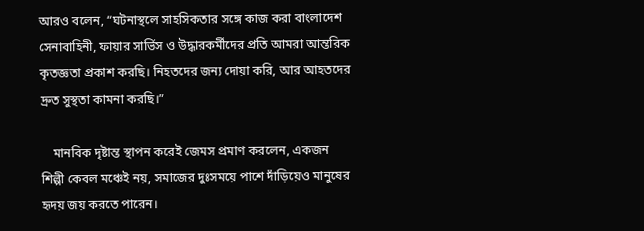আরও বলেন, “ঘটনাস্থলে সাহসিকতার সঙ্গে কাজ করা বাংলাদেশ সেনাবাহিনী, ফায়ার সার্ভিস ও উদ্ধারকর্মীদের প্রতি আমরা আন্তরিক কৃতজ্ঞতা প্রকাশ করছি। নিহতদের জন্য দোয়া করি, আর আহতদের দ্রুত সুস্থতা কামনা করছি।”

    মানবিক দৃষ্টান্ত স্থাপন করেই জেমস প্রমাণ করলেন, একজন শিল্পী কেবল মঞ্চেই নয়, সমাজের দুঃসময়ে পাশে দাঁড়িয়েও মানুষের হৃদয় জয় করতে পারেন।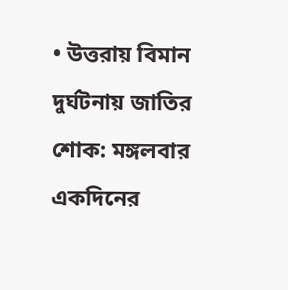• উত্তরায় বিমান দুর্ঘটনায় জাতির শোক: মঙ্গলবার একদিনের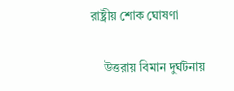রাষ্ট্রীয় শোক ঘোষণা

    উত্তরায় বিমান দুর্ঘটনায়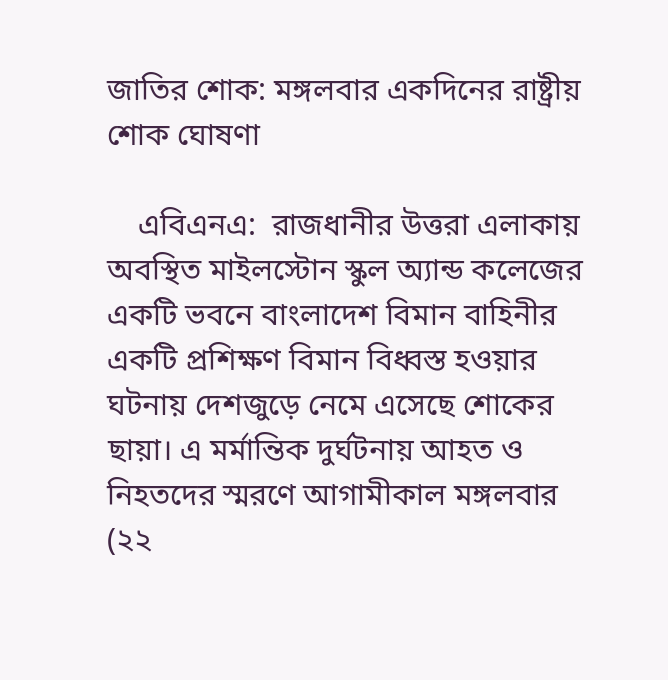জাতির শোক: মঙ্গলবার একদিনের রাষ্ট্রীয় শোক ঘোষণা

    এবিএনএ:  রাজধানীর উত্তরা এলাকায় অবস্থিত মাইলস্টোন স্কুল অ্যান্ড কলেজের একটি ভবনে বাংলাদেশ বিমান বাহিনীর একটি প্রশিক্ষণ বিমান বিধ্বস্ত হওয়ার ঘটনায় দেশজুড়ে নেমে এসেছে শোকের ছায়া। এ মর্মান্তিক দুর্ঘটনায় আহত ও নিহতদের স্মরণে আগামীকাল মঙ্গলবার (২২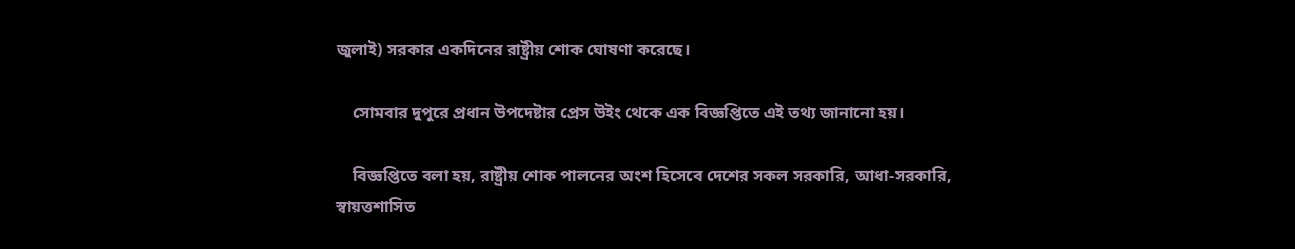জুলাই) সরকার একদিনের রাষ্ট্রীয় শোক ঘোষণা করেছে।

    সোমবার দুপুরে প্রধান উপদেষ্টার প্রেস উইং থেকে এক বিজ্ঞপ্তিতে এই তথ্য জানানো হয়।

    বিজ্ঞপ্তিতে বলা হয়, রাষ্ট্রীয় শোক পালনের অংশ হিসেবে দেশের সকল সরকারি, আধা-সরকারি, স্বায়ত্তশাসিত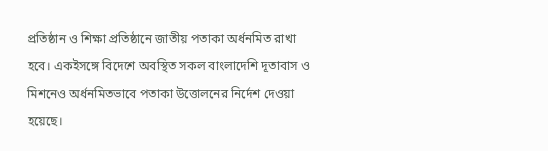প্রতিষ্ঠান ও শিক্ষা প্রতিষ্ঠানে জাতীয় পতাকা অর্ধনমিত রাখা হবে। একইসঙ্গে বিদেশে অবস্থিত সকল বাংলাদেশি দূতাবাস ও মিশনেও অর্ধনমিতভাবে পতাকা উত্তোলনের নির্দেশ দেওয়া হয়েছে।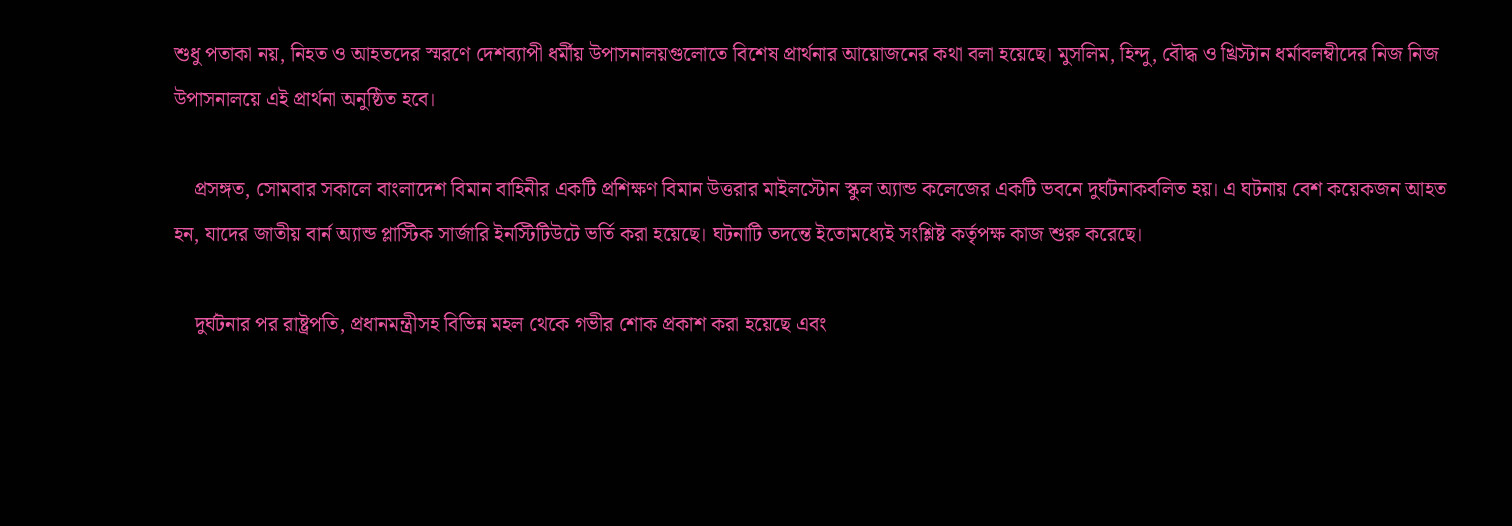শুধু পতাকা নয়, নিহত ও আহতদের স্মরণে দেশব্যাপী ধর্মীয় উপাসনালয়গুলোতে বিশেষ প্রার্থনার আয়োজনের কথা বলা হয়েছে। মুসলিম, হিন্দু, বৌদ্ধ ও খ্রিস্টান ধর্মাবলম্বীদের নিজ নিজ উপাসনালয়ে এই প্রার্থনা অনুষ্ঠিত হবে।

    প্রসঙ্গত, সোমবার সকালে বাংলাদেশ বিমান বাহিনীর একটি প্রশিক্ষণ বিমান উত্তরার মাইলস্টোন স্কুল অ্যান্ড কলেজের একটি ভবনে দুর্ঘটনাকবলিত হয়। এ ঘটনায় বেশ কয়েকজন আহত হন, যাদের জাতীয় বার্ন অ্যান্ড প্লাস্টিক সার্জারি ইনস্টিটিউটে ভর্তি করা হয়েছে। ঘটনাটি তদন্তে ইতোমধ্যেই সংশ্লিষ্ট কর্তৃপক্ষ কাজ শুরু করেছে।

    দুর্ঘটনার পর রাষ্ট্রপতি, প্রধানমন্ত্রীসহ বিভিন্ন মহল থেকে গভীর শোক প্রকাশ করা হয়েছে এবং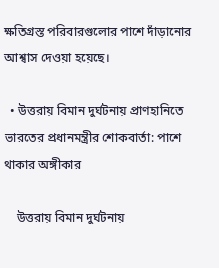ক্ষতিগ্রস্ত পরিবারগুলোর পাশে দাঁড়ানোর আশ্বাস দেওয়া হয়েছে।

  • উত্তরায় বিমান দুর্ঘটনায় প্রাণহানিতে ভারতের প্রধানমন্ত্রীর শোকবার্তা: পাশে থাকার অঙ্গীকার

    উত্তরায় বিমান দুর্ঘটনায়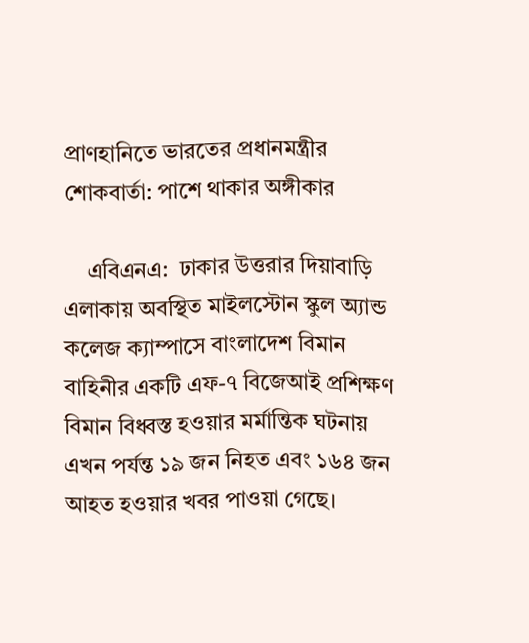প্রাণহানিতে ভারতের প্রধানমন্ত্রীর শোকবার্তা: পাশে থাকার অঙ্গীকার

    এবিএনএ:  ঢাকার উত্তরার দিয়াবাড়ি এলাকায় অবস্থিত মাইলস্টোন স্কুল অ্যান্ড কলেজ ক্যাম্পাসে বাংলাদেশ বিমান বাহিনীর একটি এফ-৭ বিজেআই প্রশিক্ষণ বিমান বিধ্বস্ত হওয়ার মর্মান্তিক ঘটনায় এখন পর্যন্ত ১৯ জন নিহত এবং ১৬৪ জন আহত হওয়ার খবর পাওয়া গেছে।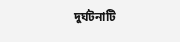দুর্ঘটনাটি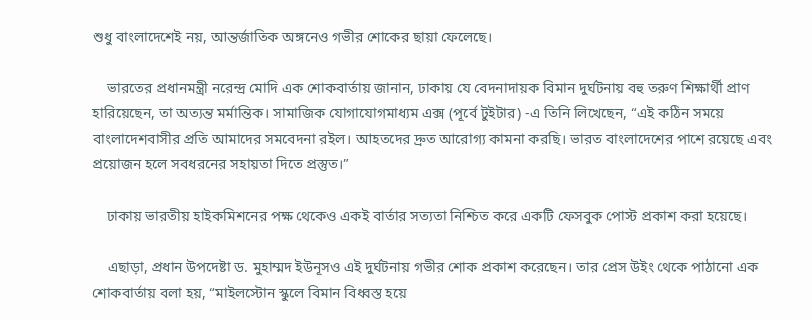শুধু বাংলাদেশেই নয়, আন্তর্জাতিক অঙ্গনেও গভীর শোকের ছায়া ফেলেছে।

    ভারতের প্রধানমন্ত্রী নরেন্দ্র মোদি এক শোকবার্তায় জানান, ঢাকায় যে বেদনাদায়ক বিমান দুর্ঘটনায় বহু তরুণ শিক্ষার্থী প্রাণ হারিয়েছেন, তা অত্যন্ত মর্মান্তিক। সামাজিক যোগাযোগমাধ্যম এক্স (পূর্বে টুইটার) -এ তিনি লিখেছেন, “এই কঠিন সময়ে বাংলাদেশবাসীর প্রতি আমাদের সমবেদনা রইল। আহতদের দ্রুত আরোগ্য কামনা করছি। ভারত বাংলাদেশের পাশে রয়েছে এবং প্রয়োজন হলে সবধরনের সহায়তা দিতে প্রস্তুত।”

    ঢাকায় ভারতীয় হাইকমিশনের পক্ষ থেকেও একই বার্তার সত্যতা নিশ্চিত করে একটি ফেসবুক পোস্ট প্রকাশ করা হয়েছে।

    এছাড়া, প্রধান উপদেষ্টা ড. মুহাম্মদ ইউনূসও এই দুর্ঘটনায় গভীর শোক প্রকাশ করেছেন। তার প্রেস উইং থেকে পাঠানো এক শোকবার্তায় বলা হয়, “মাইলস্টোন স্কুলে বিমান বিধ্বস্ত হয়ে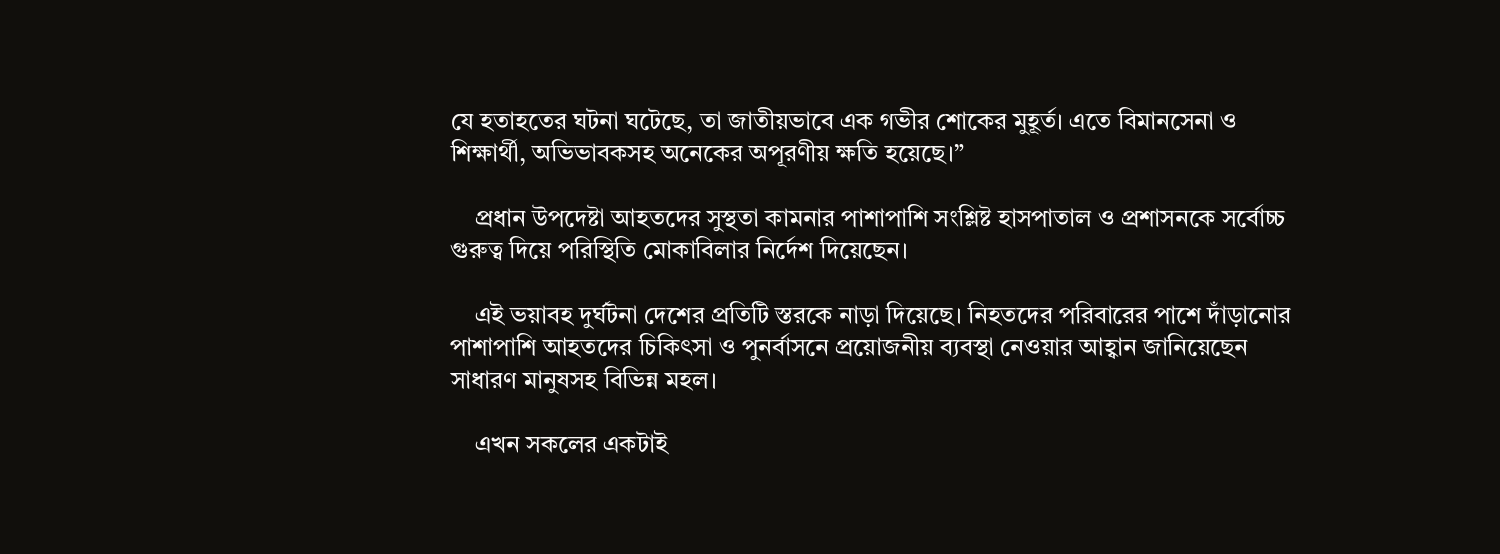যে হতাহতের ঘটনা ঘটেছে, তা জাতীয়ভাবে এক গভীর শোকের মুহূর্ত। এতে বিমানসেনা ও শিক্ষার্থী, অভিভাবকসহ অনেকের অপূরণীয় ক্ষতি হয়েছে।”

    প্রধান উপদেষ্টা আহতদের সুস্থতা কামনার পাশাপাশি সংশ্লিষ্ট হাসপাতাল ও প্রশাসনকে সর্বোচ্চ গুরুত্ব দিয়ে পরিস্থিতি মোকাবিলার নির্দেশ দিয়েছেন।

    এই ভয়াবহ দুর্ঘটনা দেশের প্রতিটি স্তরকে নাড়া দিয়েছে। নিহতদের পরিবারের পাশে দাঁড়ানোর পাশাপাশি আহতদের চিকিৎসা ও পুনর্বাসনে প্রয়োজনীয় ব্যবস্থা নেওয়ার আহ্বান জানিয়েছেন সাধারণ মানুষসহ বিভিন্ন মহল।

    এখন সকলের একটাই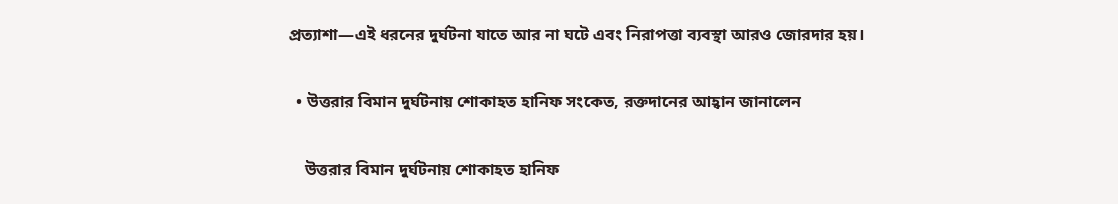প্রত্যাশা—এই ধরনের দুর্ঘটনা যাতে আর না ঘটে এবং নিরাপত্তা ব্যবস্থা আরও জোরদার হয়।

  • উত্তরার বিমান দুর্ঘটনায় শোকাহত হানিফ সংকেত, রক্তদানের আহ্বান জানালেন

    উত্তরার বিমান দুর্ঘটনায় শোকাহত হানিফ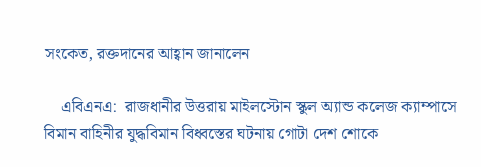সংকেত, রক্তদানের আহ্বান জানালেন

    এবিএনএ:  রাজধানীর উত্তরায় মাইলস্টোন স্কুল অ্যান্ড কলেজ ক্যাম্পাসে বিমান বাহিনীর যুদ্ধবিমান বিধ্বস্তের ঘটনায় গোটা দেশ শোকে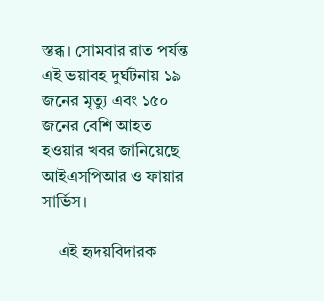স্তব্ধ। সোমবার রাত পর্যন্ত এই ভয়াবহ দুর্ঘটনায় ১৯ জনের মৃত্যু এবং ১৫০ জনের বেশি আহত হওয়ার খবর জানিয়েছে আইএসপিআর ও ফায়ার সার্ভিস।

    এই হৃদয়বিদারক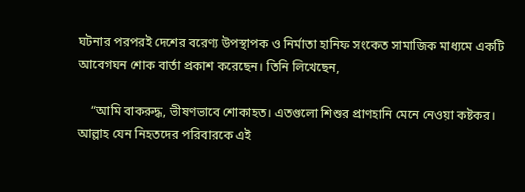ঘটনার পরপরই দেশের বরেণ্য উপস্থাপক ও নির্মাতা হানিফ সংকেত সামাজিক মাধ্যমে একটি আবেগঘন শোক বার্তা প্রকাশ করেছেন। তিনি লিখেছেন,

    “আমি বাকরুদ্ধ, ভীষণভাবে শোকাহত। এতগুলো শিশুর প্রাণহানি মেনে নেওয়া কষ্টকর। আল্লাহ যেন নিহতদের পরিবারকে এই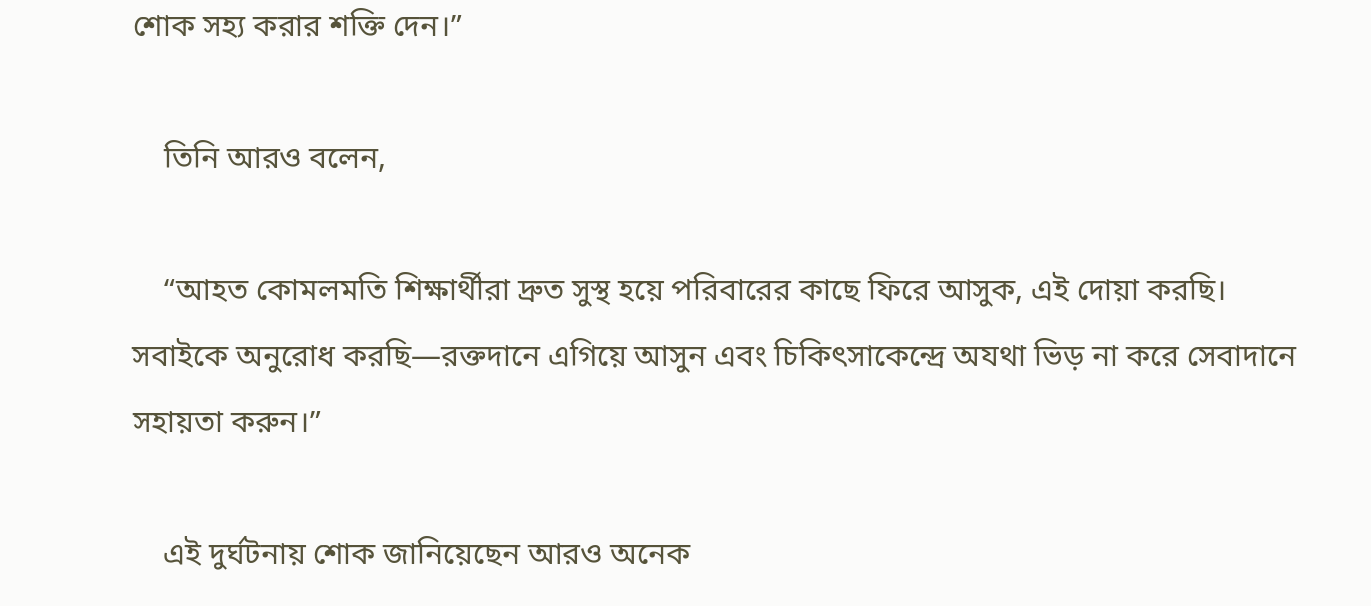শোক সহ্য করার শক্তি দেন।”

    তিনি আরও বলেন,

    “আহত কোমলমতি শিক্ষার্থীরা দ্রুত সুস্থ হয়ে পরিবারের কাছে ফিরে আসুক, এই দোয়া করছি। সবাইকে অনুরোধ করছি—রক্তদানে এগিয়ে আসুন এবং চিকিৎসাকেন্দ্রে অযথা ভিড় না করে সেবাদানে সহায়তা করুন।”

    এই দুর্ঘটনায় শোক জানিয়েছেন আরও অনেক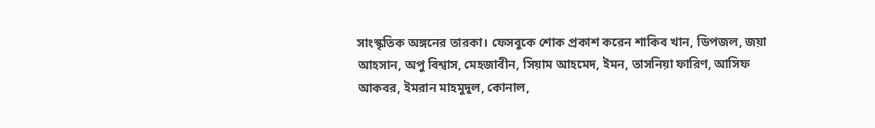সাংস্কৃতিক অঙ্গনের তারকা। ফেসবুকে শোক প্রকাশ করেন শাকিব খান, ডিপজল, জয়া আহসান, অপু বিশ্বাস, মেহজাবীন, সিয়াম আহমেদ, ইমন, তাসনিয়া ফারিণ, আসিফ আকবর, ইমরান মাহমুদুল, কোনাল,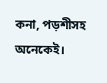কনা, পড়শীসহ অনেকেই।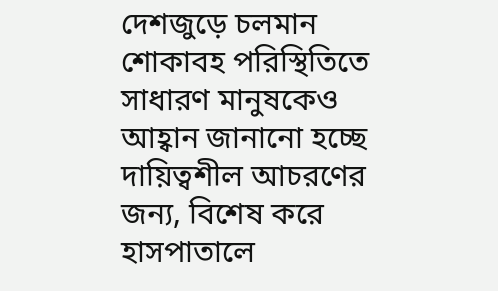দেশজুড়ে চলমান শোকাবহ পরিস্থিতিতে সাধারণ মানুষকেও আহ্বান জানানো হচ্ছে দায়িত্বশীল আচরণের জন্য, বিশেষ করে হাসপাতালে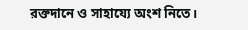রক্তদানে ও সাহায্যে অংশ নিতে।